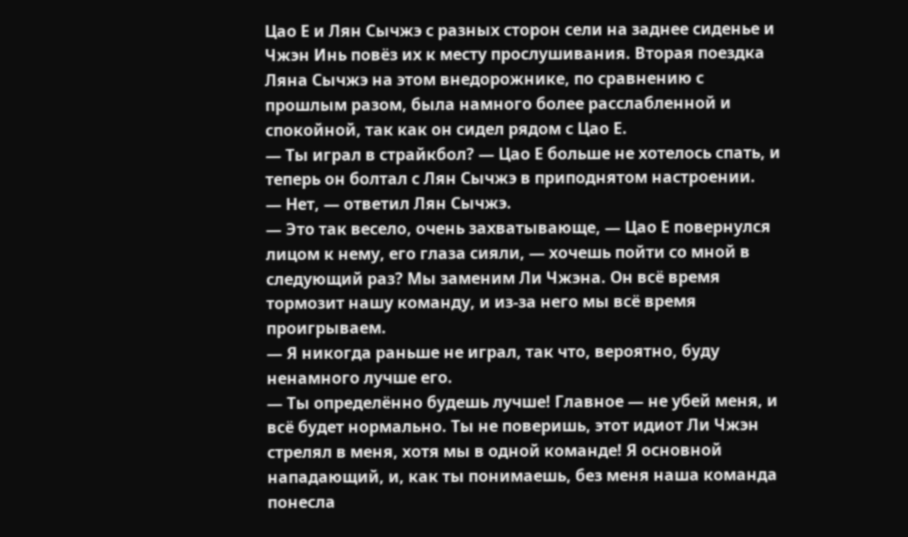Цао Е и Лян Сычжэ с разных сторон сели на заднее сиденье и Чжэн Инь повёз их к месту прослушивания. Вторая поездка Ляна Сычжэ на этом внедорожнике, по сравнению с прошлым разом, была намного более расслабленной и спокойной, так как он сидел рядом с Цао Е.
— Ты играл в страйкбол? — Цао Е больше не хотелось спать, и теперь он болтал с Лян Сычжэ в приподнятом настроении.
— Нет, — ответил Лян Сычжэ.
— Это так весело, очень захватывающе, — Цао Е повернулся лицом к нему, его глаза сияли, — хочешь пойти со мной в следующий раз? Мы заменим Ли Чжэна. Он всё время тормозит нашу команду, и из-за него мы всё время проигрываем.
— Я никогда раньше не играл, так что, вероятно, буду ненамного лучше его.
— Ты определённо будешь лучше! Главное — не убей меня, и всё будет нормально. Ты не поверишь, этот идиот Ли Чжэн стрелял в меня, хотя мы в одной команде! Я основной нападающий, и, как ты понимаешь, без меня наша команда понесла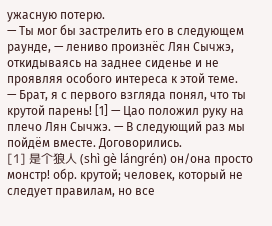ужасную потерю.
— Ты мог бы застрелить его в следующем раунде, — лениво произнёс Лян Сычжэ, откидываясь на заднее сиденье и не проявляя особого интереса к этой теме.
— Брат, я с первого взгляда понял, что ты крутой парень! [1] — Цао положил руку на плечо Лян Сычжэ. — В следующий раз мы пойдём вместе. Договорились.
[1] 是个狼人 (shì gè lángrén) он/она просто монстр! обр. крутой; человек, который не следует правилам, но все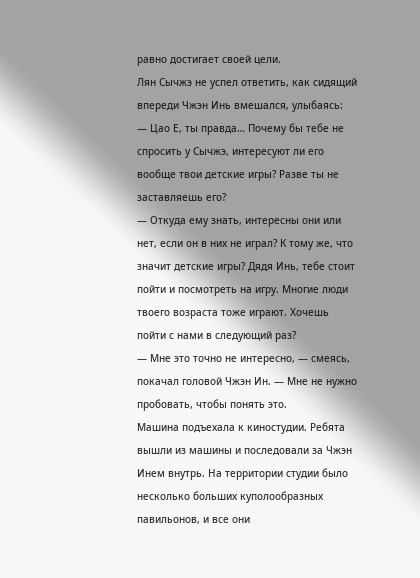равно достигает своей цели.
Лян Сычжэ не успел ответить, как сидящий впереди Чжэн Инь вмешался, улыбаясь:
— Цао Е, ты правда… Почему бы тебе не спросить у Сычжэ, интересуют ли его вообще твои детские игры? Разве ты не заставляешь его?
— Откуда ему знать, интересны они или нет, если он в них не играл? К тому же, что значит детские игры? Дядя Инь, тебе стоит пойти и посмотреть на игру. Многие люди твоего возраста тоже играют. Хочешь пойти с нами в следующий раз?
— Мне это точно не интересно, — смеясь, покачал головой Чжэн Ин. — Мне не нужно пробовать, чтобы понять это.
Машина подъехала к киностудии. Ребята вышли из машины и последовали за Чжэн Инем внутрь. На территории студии было несколько больших куполообразных павильонов, и все они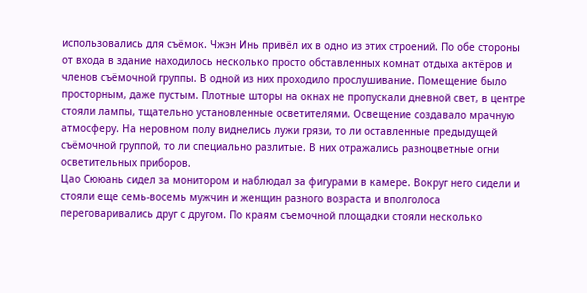использовались для съёмок. Чжэн Инь привёл их в одно из этих строений. По обе стороны от входа в здание находилось несколько просто обставленных комнат отдыха актёров и членов съёмочной группы. В одной из них проходило прослушивание. Помещение было просторным, даже пустым. Плотные шторы на окнах не пропускали дневной свет, в центре стояли лампы, тщательно установленные осветителями. Освещение создавало мрачную атмосферу. На неровном полу виднелись лужи грязи, то ли оставленные предыдущей съёмочной группой, то ли специально разлитые. В них отражались разноцветные огни осветительных приборов.
Цао Сююань сидел за монитором и наблюдал за фигурами в камере. Вокруг него сидели и стояли еще семь-восемь мужчин и женщин разного возраста и вполголоса переговаривались друг с другом. По краям съемочной площадки стояли несколько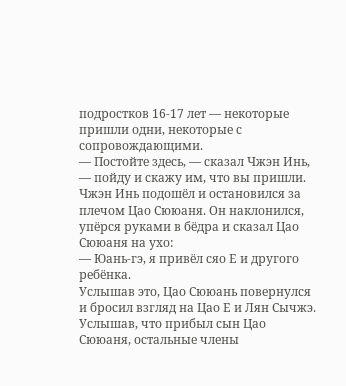подростков 16-17 лет — некоторые пришли одни, некоторые с сопровождающими.
— Постойте здесь, — сказал Чжэн Инь, — пойду и скажу им, что вы пришли.
Чжэн Инь подошёл и остановился за плечом Цао Сююаня. Он наклонился, упёрся руками в бёдра и сказал Цао Сююаня на ухо:
— Юань-гэ, я привёл сяо Е и другого ребёнка.
Услышав это, Цао Сююань повернулся и бросил взгляд на Цао Е и Лян Сычжэ. Услышав, что прибыл сын Цао Сююаня, остальные члены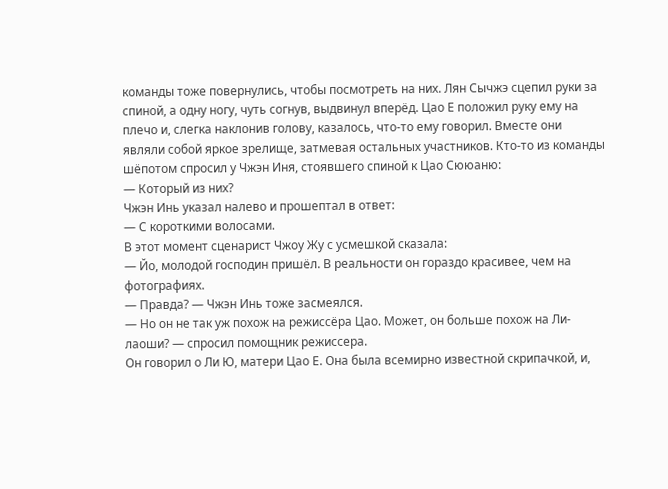команды тоже повернулись, чтобы посмотреть на них. Лян Сычжэ сцепил руки за спиной, а одну ногу, чуть согнув, выдвинул вперёд. Цао Е положил руку ему на плечо и, слегка наклонив голову, казалось, что-то ему говорил. Вместе они являли собой яркое зрелище, затмевая остальных участников. Кто-то из команды шёпотом спросил у Чжэн Иня, стоявшего спиной к Цао Сююаню:
— Который из них?
Чжэн Инь указал налево и прошептал в ответ:
— С короткими волосами.
В этот момент сценарист Чжоу Жу с усмешкой сказала:
— Йо, молодой господин пришёл. В реальности он гораздо красивее, чем на фотографиях.
— Правда? — Чжэн Инь тоже засмеялся.
— Но он не так уж похож на режиссёра Цао. Может, он больше похож на Ли-лаоши? — спросил помощник режиссера.
Он говорил о Ли Ю, матери Цао Е. Она была всемирно известной скрипачкой, и,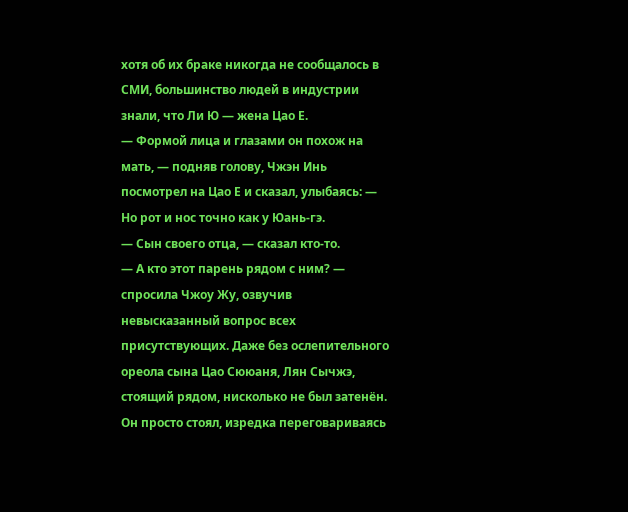хотя об их браке никогда не сообщалось в СМИ, большинство людей в индустрии знали, что Ли Ю — жена Цао Е.
— Формой лица и глазами он похож на мать, — подняв голову, Чжэн Инь посмотрел на Цао Е и сказал, улыбаясь: — Но рот и нос точно как у Юань-гэ.
— Сын своего отца, — сказал кто-то.
— А кто этот парень рядом с ним? — спросила Чжоу Жу, озвучив невысказанный вопрос всех присутствующих. Даже без ослепительного ореола сына Цао Сююаня, Лян Сычжэ, стоящий рядом, нисколько не был затенён. Он просто стоял, изредка переговариваясь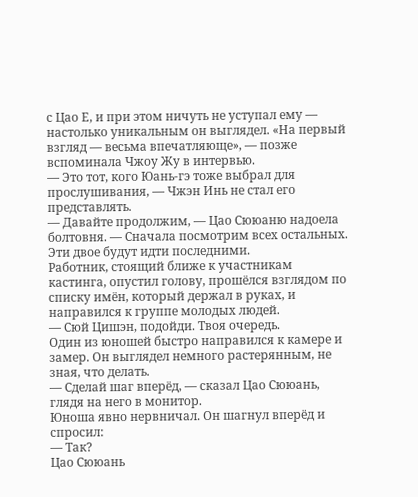с Цао Е, и при этом ничуть не уступал ему — настолько уникальным он выглядел. «На первый взгляд — весьма впечатляюще», — позже вспоминала Чжоу Жу в интервью.
— Это тот, кого Юань-гэ тоже выбрал для прослушивания, — Чжэн Инь не стал его представлять.
— Давайте продолжим, — Цао Сююаню надоела болтовня. — Сначала посмотрим всех остальных. Эти двое будут идти последними.
Работник, стоящий ближе к участникам кастинга, опустил голову, прошёлся взглядом по списку имён, который держал в руках, и направился к группе молодых людей.
— Сюй Цишэн, подойди. Твоя очередь.
Один из юношей быстро направился к камере и замер. Он выглядел немного растерянным, не зная, что делать.
— Сделай шаг вперёд, — сказал Цао Сююань, глядя на него в монитор.
Юноша явно нервничал. Он шагнул вперёд и спросил:
— Так?
Цао Сююань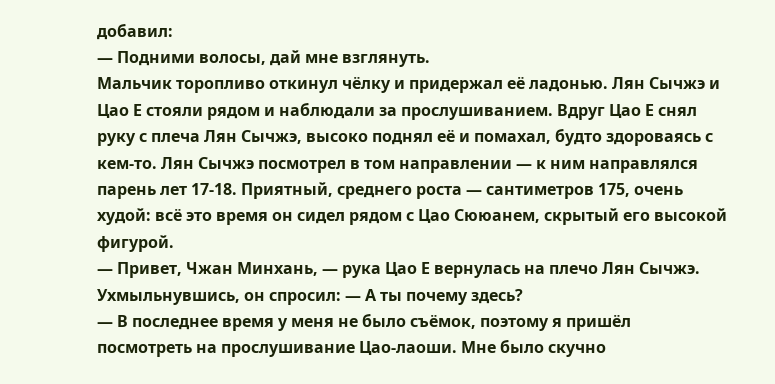добавил:
— Подними волосы, дай мне взглянуть.
Мальчик торопливо откинул чёлку и придержал её ладонью. Лян Сычжэ и Цао Е стояли рядом и наблюдали за прослушиванием. Вдруг Цао Е снял руку с плеча Лян Сычжэ, высоко поднял её и помахал, будто здороваясь с кем-то. Лян Сычжэ посмотрел в том направлении — к ним направлялся парень лет 17-18. Приятный, среднего роста — сантиметров 175, очень худой: всё это время он сидел рядом с Цао Сююанем, скрытый его высокой фигурой.
— Привет, Чжан Минхань, — рука Цао Е вернулась на плечо Лян Сычжэ. Ухмыльнувшись, он спросил: — А ты почему здесь?
— В последнее время у меня не было съёмок, поэтому я пришёл посмотреть на прослушивание Цао-лаоши. Мне было скучно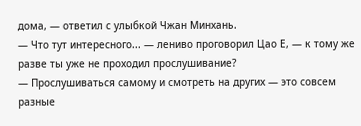дома, — ответил с улыбкой Чжан Минхань.
— Что тут интересного... — лениво проговорил Цао Е, — к тому же разве ты уже не проходил прослушивание?
— Прослушиваться самому и смотреть на других — это совсем разные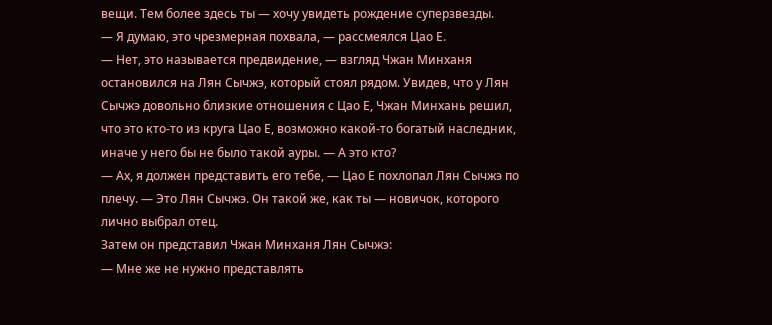вещи. Тем более здесь ты — хочу увидеть рождение суперзвезды.
— Я думаю, это чрезмерная похвала, — рассмеялся Цао Е.
— Нет, это называется предвидение, — взгляд Чжан Минханя остановился на Лян Сычжэ, который стоял рядом. Увидев, что у Лян Сычжэ довольно близкие отношения с Цао Е, Чжан Минхань решил, что это кто-то из круга Цао Е, возможно какой-то богатый наследник, иначе у него бы не было такой ауры. — А это кто?
— Ах, я должен представить его тебе, — Цао Е похлопал Лян Сычжэ по плечу. — Это Лян Сычжэ. Он такой же, как ты — новичок, которого лично выбрал отец.
Затем он представил Чжан Минханя Лян Сычжэ:
— Мне же не нужно представлять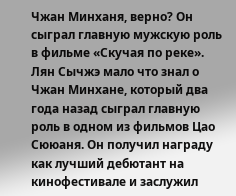Чжан Минханя, верно? Он сыграл главную мужскую роль в фильме «Скучая по реке».
Лян Сычжэ мало что знал о Чжан Минхане, который два года назад сыграл главную роль в одном из фильмов Цао Сююаня. Он получил награду как лучший дебютант на кинофестивале и заслужил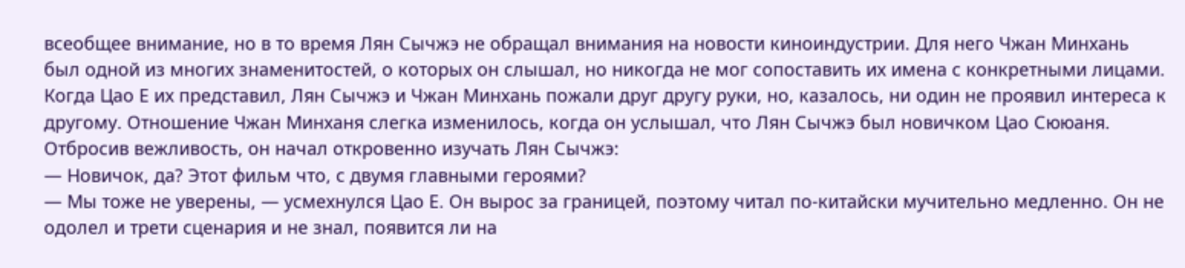всеобщее внимание, но в то время Лян Сычжэ не обращал внимания на новости киноиндустрии. Для него Чжан Минхань был одной из многих знаменитостей, о которых он слышал, но никогда не мог сопоставить их имена с конкретными лицами. Когда Цао Е их представил, Лян Сычжэ и Чжан Минхань пожали друг другу руки, но, казалось, ни один не проявил интереса к другому. Отношение Чжан Минханя слегка изменилось, когда он услышал, что Лян Сычжэ был новичком Цао Сююаня. Отбросив вежливость, он начал откровенно изучать Лян Сычжэ:
— Новичок, да? Этот фильм что, с двумя главными героями?
— Мы тоже не уверены, — усмехнулся Цао Е. Он вырос за границей, поэтому читал по-китайски мучительно медленно. Он не одолел и трети сценария и не знал, появится ли на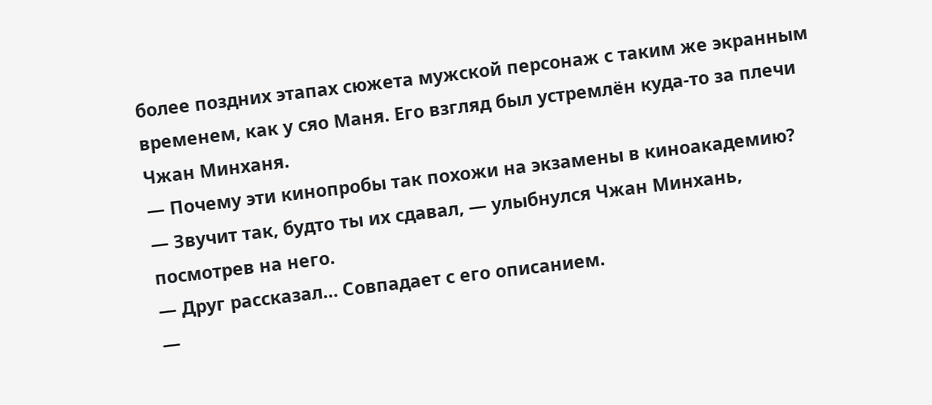более поздних этапах сюжета мужской персонаж с таким же экранным временем, как у сяо Маня. Его взгляд был устремлён куда-то за плечи Чжан Минханя.
— Почему эти кинопробы так похожи на экзамены в киноакадемию?
— Звучит так, будто ты их сдавал, — улыбнулся Чжан Минхань, посмотрев на него.
— Друг рассказал… Совпадает с его описанием.
—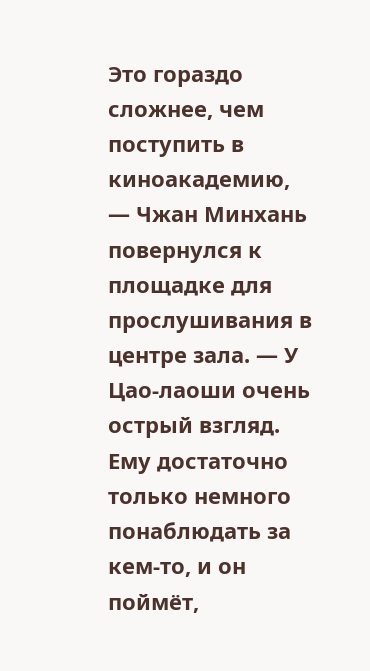Это гораздо сложнее, чем поступить в киноакадемию, — Чжан Минхань повернулся к площадке для прослушивания в центре зала. — У Цао-лаоши очень острый взгляд. Ему достаточно только немного понаблюдать за кем-то, и он поймёт,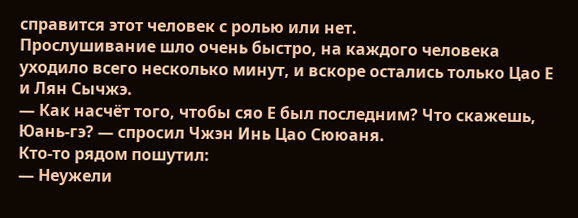справится этот человек с ролью или нет.
Прослушивание шло очень быстро, на каждого человека уходило всего несколько минут, и вскоре остались только Цао Е и Лян Сычжэ.
— Как насчёт того, чтобы сяо Е был последним? Что скажешь, Юань-гэ? — спросил Чжэн Инь Цао Сююаня.
Кто-то рядом пошутил:
— Неужели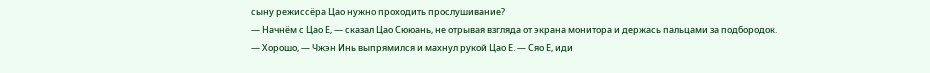сыну режиссёра Цао нужно проходить прослушивание?
— Начнём с Цао Е, — сказал Цао Сююань, не отрывая взгляда от экрана монитора и держась пальцами за подбородок.
— Хорошо, — Чжэн Инь выпрямился и махнул рукой Цао Е. — Сяо Е, иди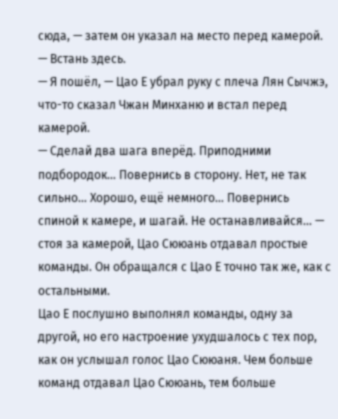сюда, — затем он указал на место перед камерой. — Встань здесь.
— Я пошёл, — Цао Е убрал руку с плеча Лян Сычжэ, что-то сказал Чжан Минханю и встал перед камерой.
— Сделай два шага вперёд. Приподними подбородок… Повернись в сторону. Нет, не так сильно… Хорошо, ещё немного… Повернись спиной к камере, и шагай. Не останавливайся... — стоя за камерой, Цао Сююань отдавал простые команды. Он обращался с Цао Е точно так же, как с остальными.
Цао Е послушно выполнял команды, одну за другой, но его настроение ухудшалось с тех пор, как он услышал голос Цао Сююаня. Чем больше команд отдавал Цао Сююань, тем больше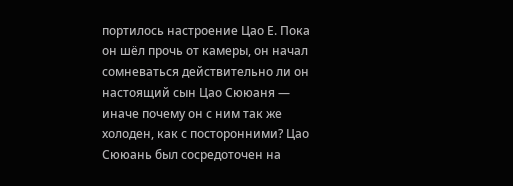портилось настроение Цао Е. Пока он шёл прочь от камеры, он начал сомневаться действительно ли он настоящий сын Цао Сююаня — иначе почему он с ним так же холоден, как с посторонними? Цао Сююань был сосредоточен на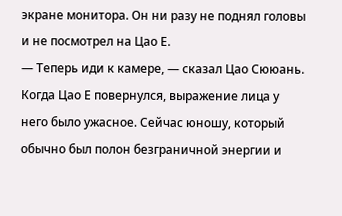экране монитора. Он ни разу не поднял головы и не посмотрел на Цао Е.
— Теперь иди к камере, — сказал Цао Сююань.
Когда Цао Е повернулся, выражение лица у него было ужасное. Сейчас юношу, который обычно был полон безграничной энергии и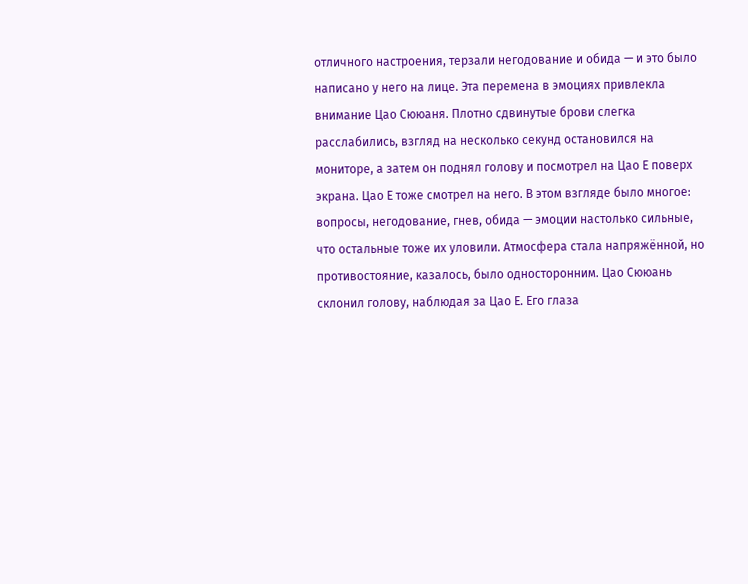отличного настроения, терзали негодование и обида — и это было написано у него на лице. Эта перемена в эмоциях привлекла внимание Цао Сююаня. Плотно сдвинутые брови слегка расслабились, взгляд на несколько секунд остановился на мониторе, а затем он поднял голову и посмотрел на Цао Е поверх экрана. Цао Е тоже смотрел на него. В этом взгляде было многое: вопросы, негодование, гнев, обида — эмоции настолько сильные, что остальные тоже их уловили. Атмосфера стала напряжённой, но противостояние, казалось, было односторонним. Цао Сююань склонил голову, наблюдая за Цао Е. Его глаза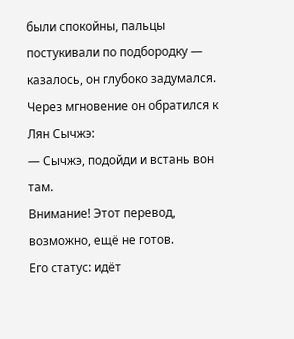были спокойны, пальцы постукивали по подбородку — казалось, он глубоко задумался. Через мгновение он обратился к Лян Сычжэ:
— Сычжэ, подойди и встань вон там.
Внимание! Этот перевод, возможно, ещё не готов.
Его статус: идёт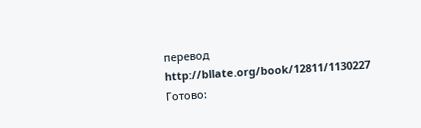перевод
http://bllate.org/book/12811/1130227
Готово: